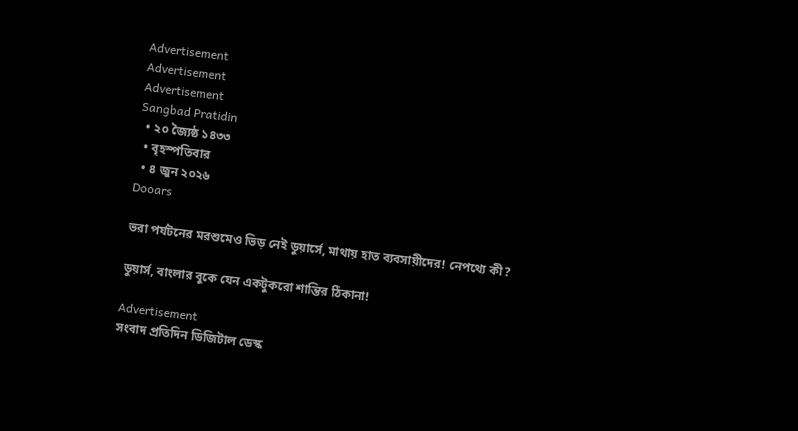Advertisement
Advertisement
Advertisement
Sangbad Pratidin
  • ২০ জ্যৈষ্ঠ ১৪৩৩
  • বৃহস্পতিবার
  • ৪ জুন ২০২৬
Dooars

ভরা পর্যটনের মরশুমেও ভিড় নেই ডুয়ার্সে, মাথায় হাত ব্যবসায়ীদের! নেপথ্যে কী?

ডুয়ার্স, বাংলার বুকে যেন একটুকরো শান্তির ঠিকানা!

Advertisement
সংবাদ প্রতিদিন ডিজিটাল ডেস্ক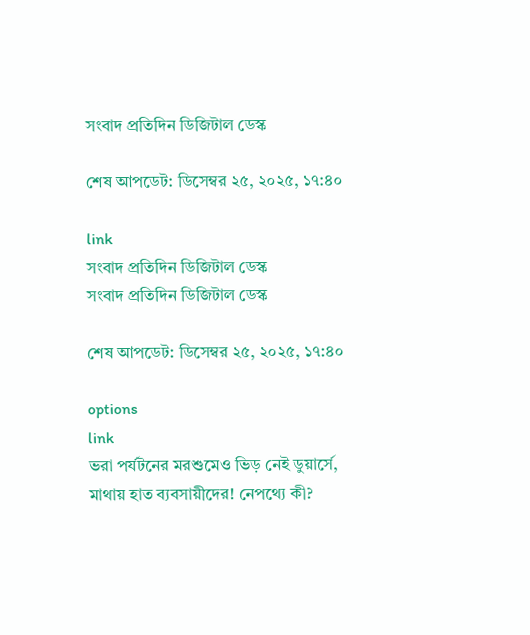সংবাদ প্রতিদিন ডিজিটাল ডেস্ক

শেষ আপডেট: ডিসেম্বর ২৫, ২০২৫, ১৭:৪০

link
সংবাদ প্রতিদিন ডিজিটাল ডেস্ক
সংবাদ প্রতিদিন ডিজিটাল ডেস্ক

শেষ আপডেট: ডিসেম্বর ২৫, ২০২৫, ১৭:৪০

options
link
ভরা পর্যটনের মরশুমেও ভিড় নেই ডুয়ার্সে, মাথায় হাত ব্যবসায়ীদের! নেপথ্যে কী?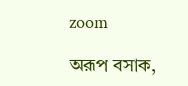zoom

অরূপ বসাক,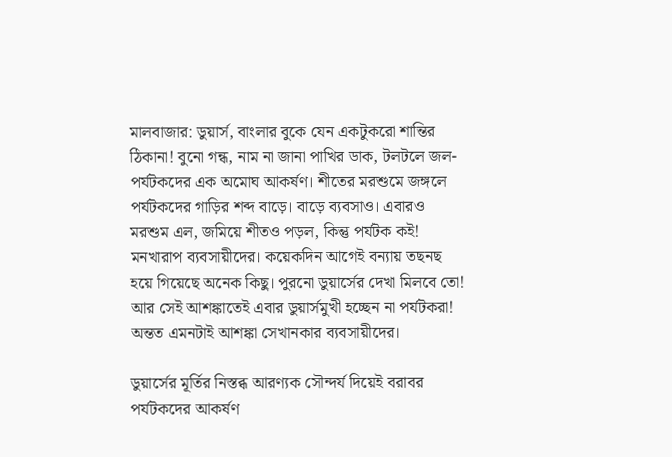মালবাজার: ডুয়ার্স, বাংলার বুকে যেন একটুকরো শান্তির ঠিকানা! বুনো গন্ধ, নাম না জানা পাখির ডাক, টলটলে জল- পর্যটকদের এক অমোঘ আকর্ষণ। শীতের মরশুমে জঙ্গলে পর্যটকদের গাড়ির শব্দ বাড়ে। বাড়ে ব্যবসাও। এবারও মরশুম এল, জমিয়ে শীতও পড়ল, কিন্তু পর্যটক কই! মনখারাপ ব্যবসায়ীদের। কয়েকদিন আগেই বন্যায় তছনছ হয়ে গিয়েছে অনেক কিছু। পুরনো ডুয়ার্সের দেখা মিলবে তো! আর সেই আশঙ্কাতেই এবার ডুয়ার্সমুখী হচ্ছেন না পর্যটকরা! অন্তত এমনটাই আশঙ্কা সেখানকার ব্যবসায়ীদের।

ডুয়ার্সের মূর্তির নিস্তব্ধ আরণ্যক সৌন্দর্য দিয়েই বরাবর পর্যটকদের আকর্ষণ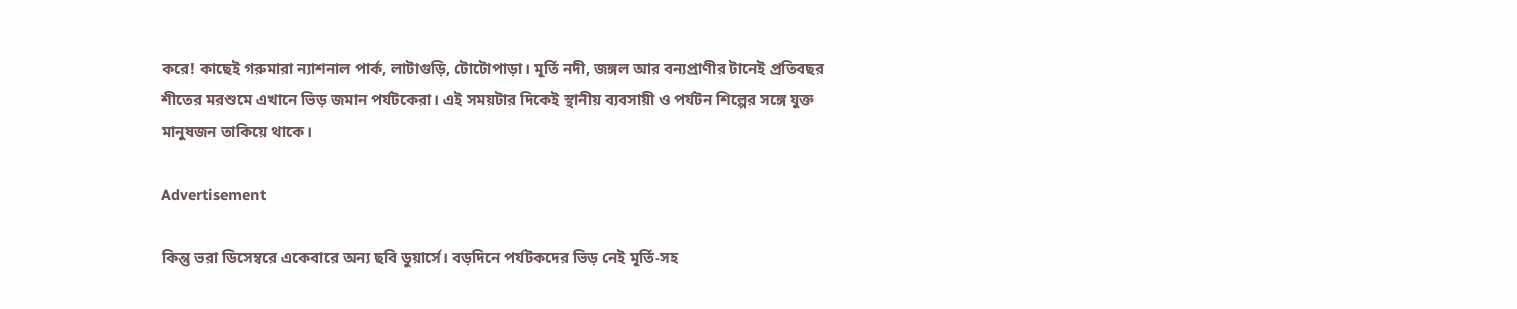করে! কাছেই গরুমারা ন্যাশনাল পার্ক, লাটাগুড়ি, টোটোপাড়া। মূর্তি নদী, জঙ্গল আর বন্যপ্রাণীর টানেই প্রতিবছর শীতের মরশুমে এখানে ভিড় জমান পর্যটকেরা। এই সময়টার দিকেই স্থানীয় ব্যবসায়ী ও পর্যটন শিল্পের সঙ্গে যুক্ত মানুষজন তাকিয়ে থাকে।

Advertisement

কিন্তু ভরা ডিসেম্বরে একেবারে অন্য ছবি ডুয়ার্সে। বড়দিনে পর্যটকদের ভিড় নেই মূর্তি-সহ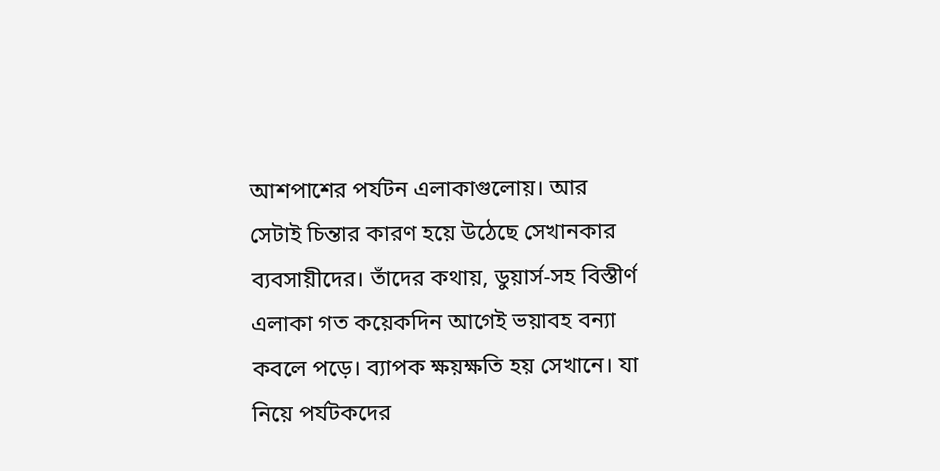আশপাশের পর্যটন এলাকাগুলোয়। আর সেটাই চিন্তার কারণ হয়ে উঠেছে সেখানকার ব্যবসায়ীদের। তাঁদের কথায়, ডুয়ার্স-সহ বিস্তীর্ণ এলাকা গত কয়েকদিন আগেই ভয়াবহ বন্যা কবলে পড়ে। ব্যাপক ক্ষয়ক্ষতি হয় সেখানে। যা নিয়ে পর্যটকদের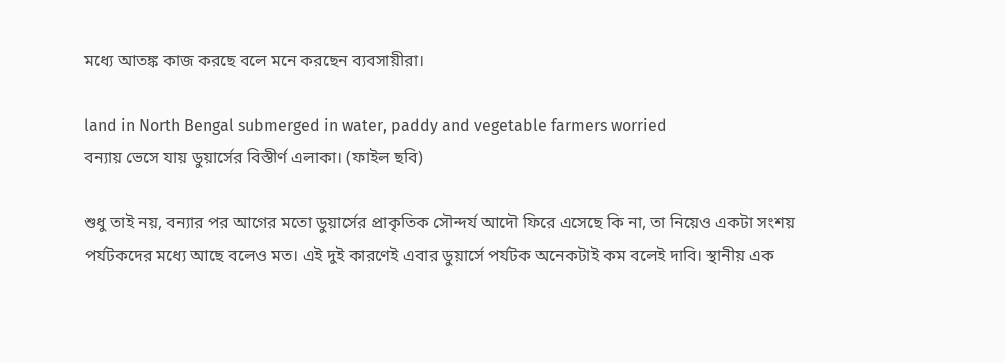মধ্যে আতঙ্ক কাজ করছে বলে মনে করছেন ব্যবসায়ীরা।

land in North Bengal submerged in water, paddy and vegetable farmers worried
বন্যায় ভেসে যায় ডুয়ার্সের বিস্তীর্ণ এলাকা। (ফাইল ছবি)

শুধু তাই নয়, বন্যার পর আগের মতো ডুয়ার্সের প্রাকৃতিক সৌন্দর্য আদৌ ফিরে এসেছে কি না, তা নিয়েও একটা সংশয় পর্যটকদের মধ্যে আছে বলেও মত। এই দুই কারণেই এবার ডুয়ার্সে পর্যটক অনেকটাই কম বলেই দাবি। স্থানীয় এক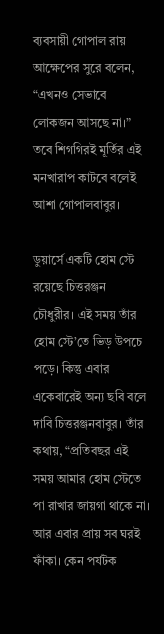ব্যবসায়ী গোপাল রায় আক্ষেপের সুরে বলেন, “এখনও সেভাবে লোকজন আসছে না।” তবে শিগগিরই মূর্তির এই মনখারাপ কাটবে বলেই আশা গোপালবাবুর।

ডুয়ার্সে একটি হোম স্টে রয়েছে চিত্তরঞ্জন চৌধুরীর। এই সময় তাঁর হোম স্টে’তে ভিড় উপচে পড়ে। কিন্তু এবার একেবারেই অন্য ছবি বলে দাবি চিত্তরঞ্জনবাবুর। তাঁর কথায়, “প্রতিবছর এই সময় আমার হোম স্টেতে পা রাখার জায়গা থাকে না। আর এবার প্রায় সব ঘরই ফাঁকা। কেন পর্যটক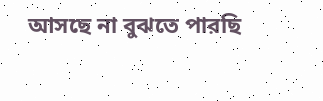আসছে না বুঝতে পারছি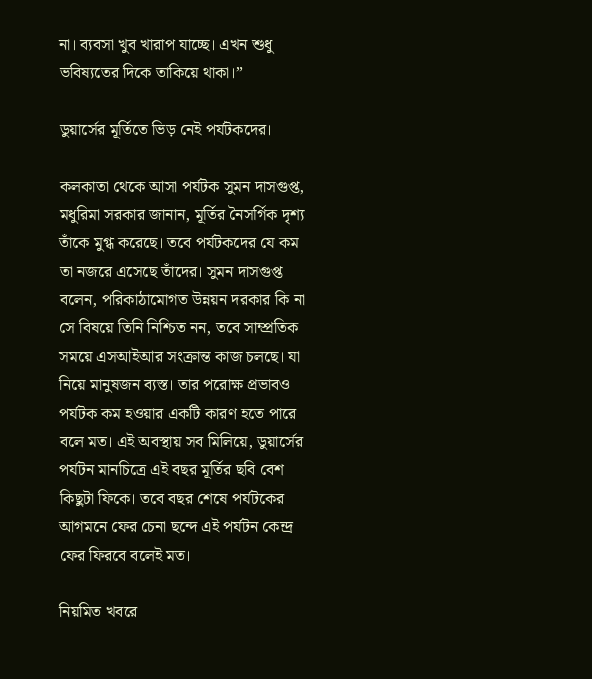না। ব্যবসা খুব খারাপ যাচ্ছে। এখন শুধু ভবিষ্যতের দিকে তাকিয়ে থাকা।”

ডুয়ার্সের মূর্তিতে ভিড় নেই পর্যটকদের।

কলকাতা থেকে আসা পর্যটক সুমন দাসগুপ্ত, মধুরিমা সরকার জানান, মূর্তির নৈসর্গিক দৃশ্য তাঁকে মুগ্ধ করেছে। তবে পর্যটকদের যে কম তা নজরে এসেছে তাঁদের। সুমন দাসগুপ্ত বলেন, পরিকাঠামোগত উন্নয়ন দরকার কি না সে বিষয়ে তিনি নিশ্চিত নন, তবে সাম্প্রতিক সময়ে এসআইআর সংক্রান্ত কাজ চলছে। যা নিয়ে মানুষজন ব্যস্ত। তার পরোক্ষ প্রভাবও পর্যটক কম হওয়ার একটি কারণ হতে পারে বলে মত। এই অবস্থায় সব মিলিয়ে, ডুয়ার্সের পর্যটন মানচিত্রে এই বছর মূর্তির ছবি বেশ কিছুটা ফিকে। তবে বছর শেষে পর্যটকের আগমনে ফের চেনা ছন্দে এই পর্যটন কেন্দ্র ফের ফিরবে বলেই মত।

নিয়মিত খবরে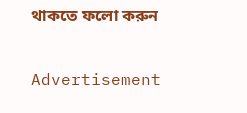থাকতে ফলো করুন

Advertisement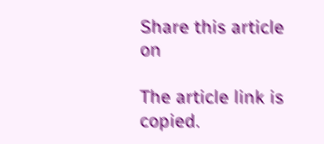Share this article on

The article link is copied.